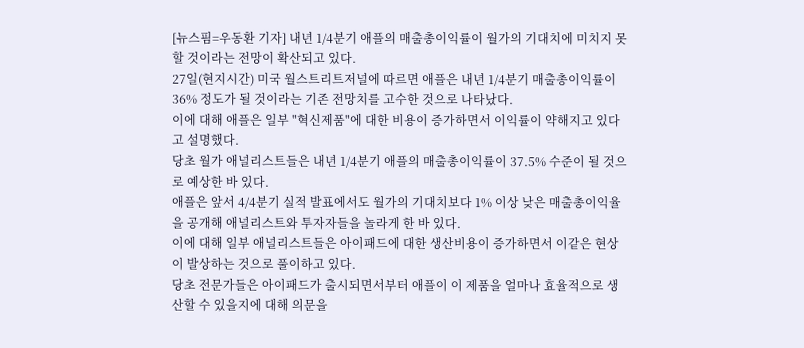[뉴스핌=우동환 기자] 내년 1/4분기 애플의 매출총이익률이 월가의 기대치에 미치지 못할 것이라는 전망이 확산되고 있다.
27일(현지시간) 미국 월스트리트저널에 따르면 애플은 내년 1/4분기 매출총이익률이 36% 정도가 될 것이라는 기존 전망치를 고수한 것으로 나타났다.
이에 대해 애플은 일부 "혁신제품"에 대한 비용이 증가하면서 이익률이 약해지고 있다고 설명했다.
당초 월가 애널리스트들은 내년 1/4분기 애플의 매출총이익률이 37.5% 수준이 될 것으로 예상한 바 있다.
애플은 앞서 4/4분기 실적 발표에서도 월가의 기대치보다 1% 이상 낮은 매출총이익율을 공개해 애널리스트와 투자자들을 놀라게 한 바 있다.
이에 대해 일부 애널리스트들은 아이패드에 대한 생산비용이 증가하면서 이같은 현상이 발상하는 것으로 풀이하고 있다.
당초 전문가들은 아이패드가 출시되면서부터 애플이 이 제품을 얼마나 효율적으로 생산할 수 있을지에 대해 의문을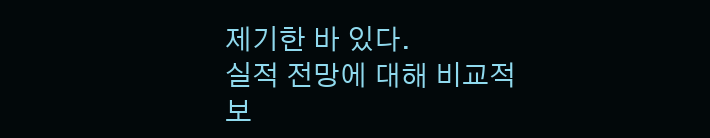제기한 바 있다.
실적 전망에 대해 비교적 보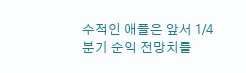수적인 애플은 앞서 1/4분기 순익 전망치를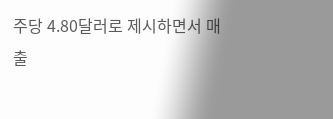주당 4.80달러로 제시하면서 매출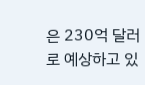은 230억 달러로 예상하고 있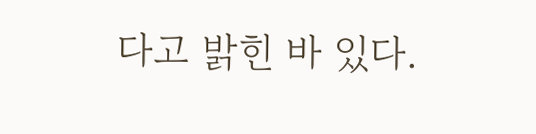다고 밝힌 바 있다.